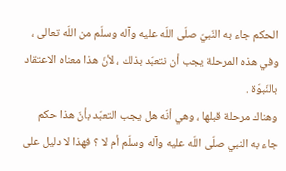الحكم جاء به النّبيّ صلّى اللّه عليه وآله وسلّم من اللّه تعالى ، وفي هذه المرحلة يجب أن نتعبّد بذلك ، لأنّ هذا معناه الاعتقاد بالنّبوّة .
وهناك مرحلة قبلها ، وهي أنّه هل يجب التعبّد بأنّ هذا حكم جاء به النبي صلّى اللّه عليه وآله وسلّم أم لا ؟ فهذا لا دليل على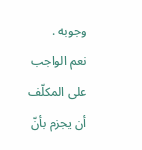وجوبه .
نعم الواجب على المكلّف أن يجزم بأنّ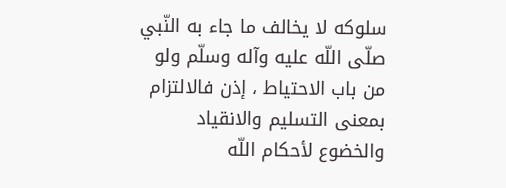سلوكه لا يخالف ما جاء به النّبي صلّى اللّه عليه وآله وسلّم ولو من باب الاحتياط ، إذن فالالتزام بمعنى التسليم والانقياد والخضوع لأحكام اللّه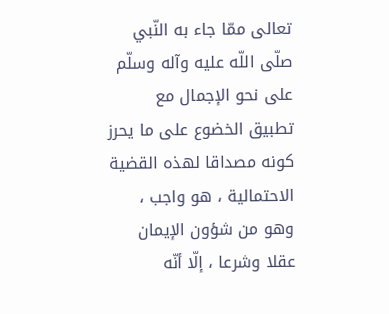تعالى ممّا جاء به النّبي صلّى اللّه عليه وآله وسلّم على نحو الإجمال مع تطبيق الخضوع على ما يحرز كونه مصداقا لهذه القضية الاحتمالية ، هو واجب ، وهو من شؤون الإيمان عقلا وشرعا ، إلّا أنّه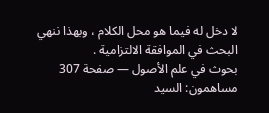لا دخل له فيما هو محل الكلام ، وبهذا ننهي البحث في الموافقة الالتزامية .
بحوث في علم الأصول — صفحة 307
مساهمون: السيد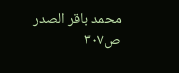محمد باقر الصدر
ص٣٠٧